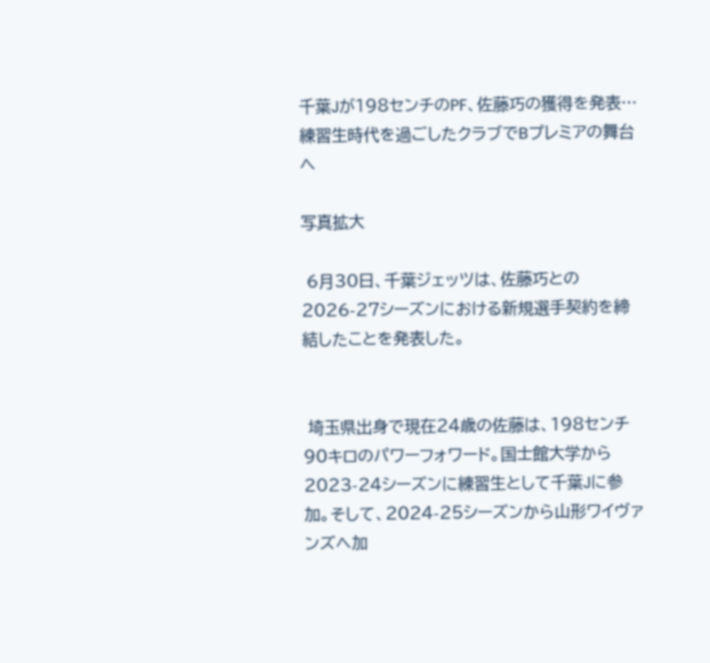千葉Jが198センチのPF、佐藤巧の獲得を発表…練習生時代を過ごしたクラブでBプレミアの舞台へ

写真拡大

 6月30日、千葉ジェッツは、佐藤巧との2026-27シーズンにおける新規選手契約を締結したことを発表した。


 埼玉県出身で現在24歳の佐藤は、198センチ90キロのパワーフォワード。国士館大学から2023-24シーズンに練習生として千葉Jに参加。そして、2024-25シーズンから山形ワイヴァンズへ加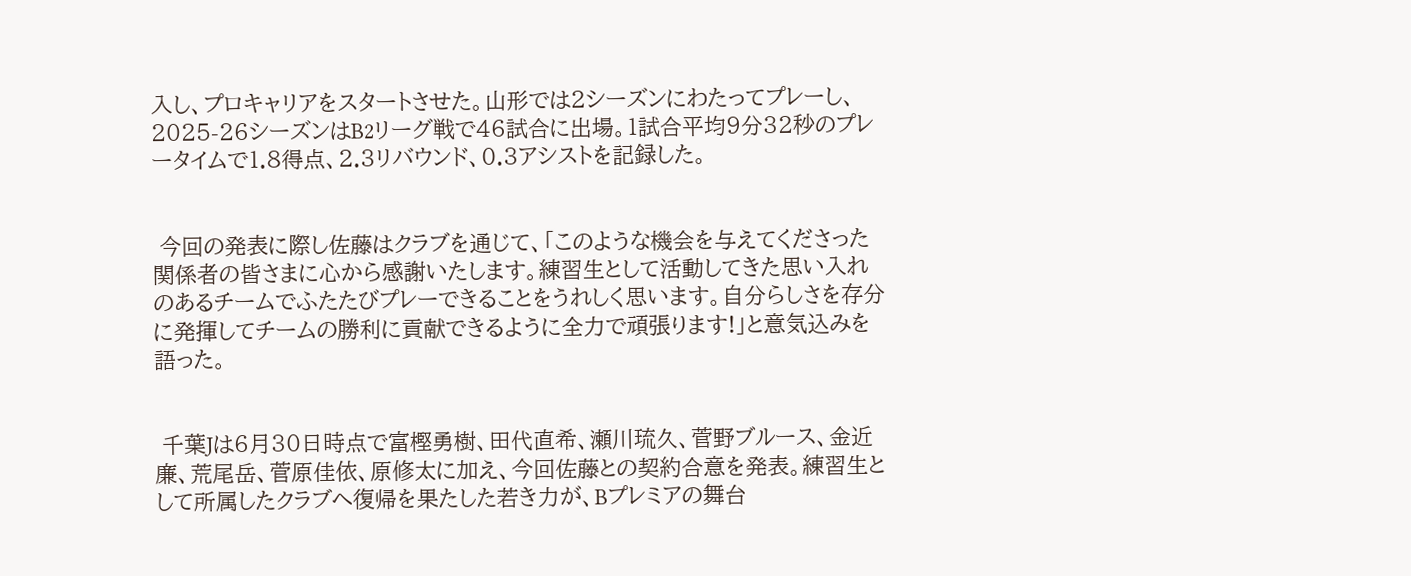入し、プロキャリアをスタートさせた。山形では2シーズンにわたってプレーし、2025-26シーズンはB2リーグ戦で46試合に出場。1試合平均9分32秒のプレータイムで1.8得点、2.3リバウンド、0.3アシストを記録した。


 今回の発表に際し佐藤はクラブを通じて、「このような機会を与えてくださった関係者の皆さまに心から感謝いたします。練習生として活動してきた思い入れのあるチームでふたたびプレーできることをうれしく思います。自分らしさを存分に発揮してチームの勝利に貢献できるように全力で頑張ります!」と意気込みを語った。


 千葉Jは6月30日時点で富樫勇樹、田代直希、瀬川琉久、菅野ブルース、金近廉、荒尾岳、菅原佳依、原修太に加え、今回佐藤との契約合意を発表。練習生として所属したクラブへ復帰を果たした若き力が、Bプレミアの舞台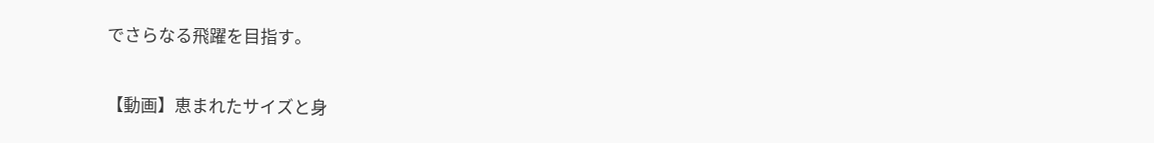でさらなる飛躍を目指す。


【動画】恵まれたサイズと身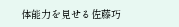体能力を見せる佐藤巧